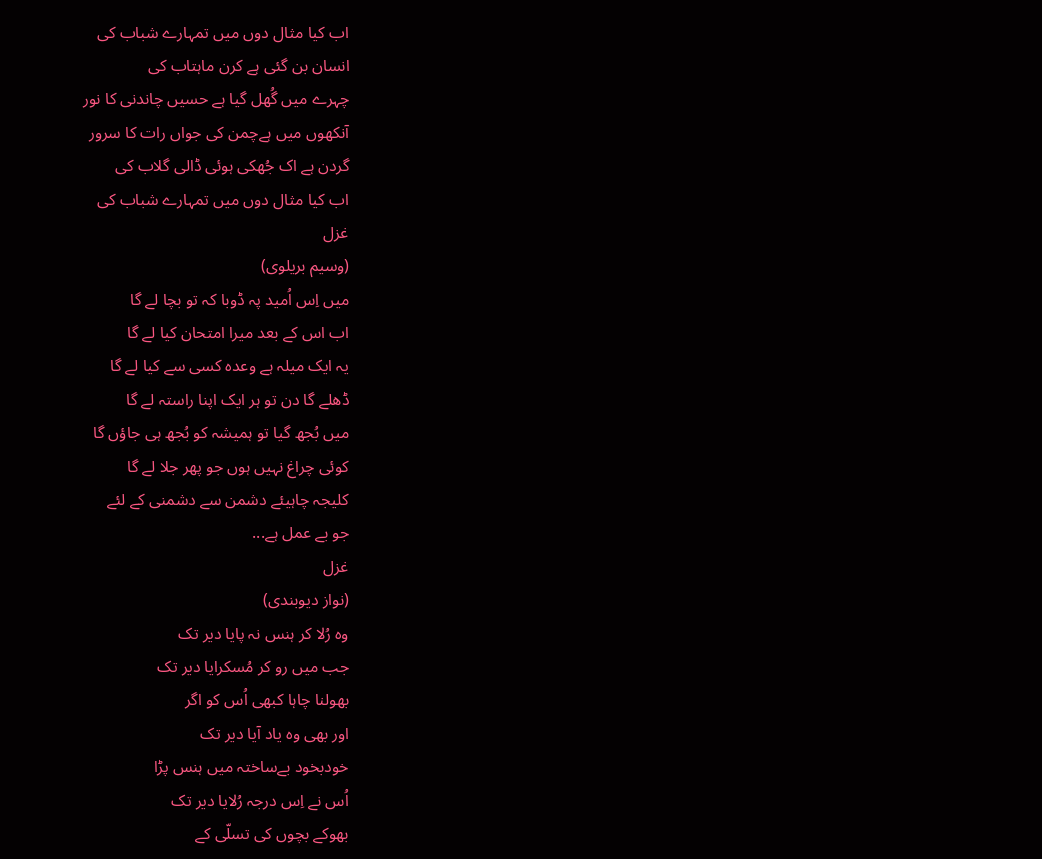اب کیا مثال دوں میں تمہارے شباب کی
انسان بن گئی ہے کرن ماہتاب کی
چہرے میں گُھل گیا ہے حسیں چاندنی کا نور
آنکھوں میں ہےچمن کی جواں رات کا سرور
گردن ہے اک جُھکی ہوئی ڈالی گلاب کی
اب کیا مثال دوں میں تمہارے شباب کی
غزل
(وسیم بریلوی)
میں اِس اُمید پہ ڈوبا کہ تو بچا لے گا
اب اس کے بعد میرا امتحان کیا لے گا
یہ ایک میلہ ہے وعدہ کسی سے کیا لے گا
ڈھلے گا دن تو ہر ایک اپنا راستہ لے گا
میں بُجھ گیا تو ہمیشہ کو بُجھ ہی جاؤں گا
کوئی چراغ نہیں ہوں جو پھر جلا لے گا
کلیجہ چاہیئے دشمن سے دشمنی کے لئے
جو بے عمل ہے...
غزل
(نواز دیوبندی)
وہ رُلا کر ہنس نہ پایا دیر تک
جب میں رو کر مُسکرایا دیر تک
بھولنا چاہا کبھی اُس کو اگر
اور بھی وہ یاد آیا دیر تک
خودبخود بےساختہ میں ہنس پڑا
اُس نے اِس درجہ رُلایا دیر تک
بھوکے بچوں کی تسلّی کے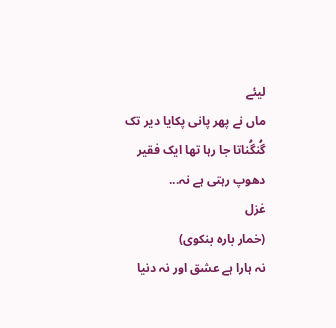لیئے
ماں نے پھر پانی پکایا دیر تک
گُنگُناتا جا رہا تھا ایک فقیر
دھوپ رہتی ہے نہ...
غزل
(خمار بارہ بنکوی)
نہ ہارا ہے عشق اور نہ دنیا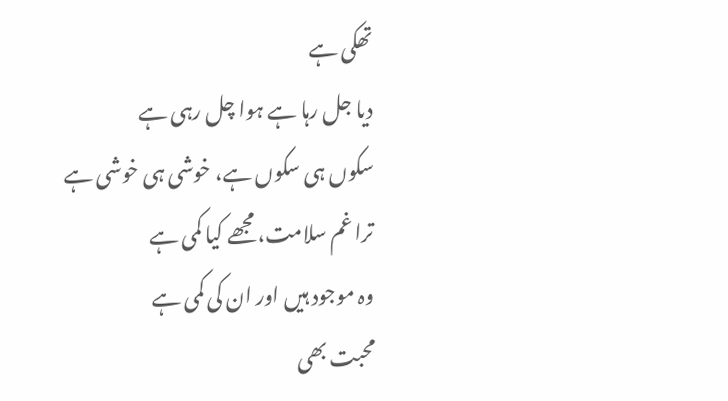تھکی ہے
دیا جل رہا ہے ہوا چل رہی ہے
سکوں ہی سکوں ہے، خوشی ہی خوشی ہے
ترا غم سلامت، مجھے کیا کمی ہے
وہ موجود ہیں اور ان کی کمی ہے
محبت بھی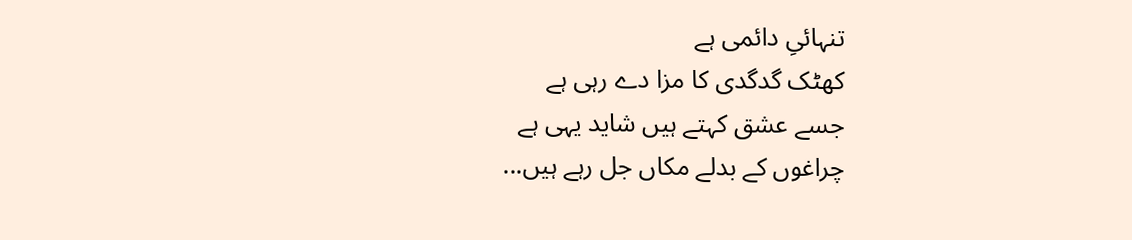تنہائیِ دائمی ہے
کھٹک گدگدی کا مزا دے رہی ہے
جسے عشق کہتے ہیں شاید یہی ہے
چراغوں کے بدلے مکاں جل رہے ہیں...